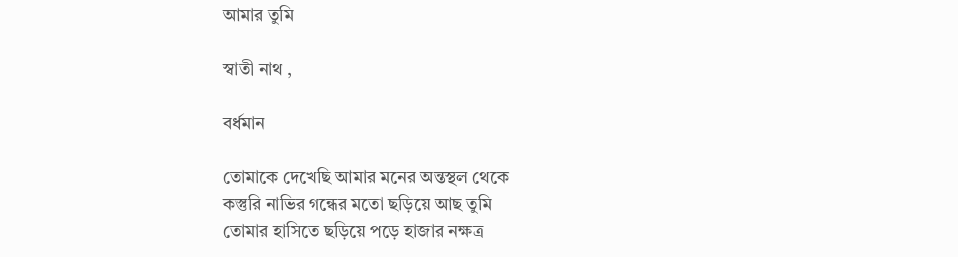আমার তুমি

স্বাতী নাথ ,

বর্ধমান

তোমাকে দেখেছি আমার মনের অন্তস্থল থেকে
কস্তুরি নাভির গন্ধের মতো ছড়িয়ে আছ তুমি
তোমার হাসিতে ছড়িয়ে পড়ে হাজার নক্ষত্র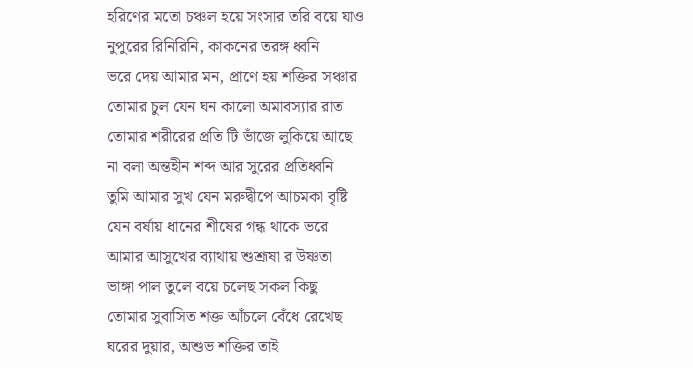হরিণের মতো চঞ্চল হয়ে সংসার তরি বয়ে যাও
নুপুরের রিনিরিনি, কাকনের তরঙ্গ ধ্বনি
ভরে দেয় আমার মন, প্রাণে হয় শক্তির সঞ্চার
তোমার চুল যেন ঘন কালো অমাবস্যার রাত
তোমার শরীরের প্রতি টি ভাঁজে লুকিয়ে আছে
না বলা অন্তহীন শব্দ আর সুরের প্রতিধ্বনি
তুমি আমার সুখ যেন মরুদ্বীপে আচমকা বৃষ্টি
যেন বর্ষায় ধানের শীষের গন্ধ থাকে ভরে
আমার আসুখের ব্যাথায় শুশ্রূষা র উষ্ণতা
ভাঙ্গা পাল তুলে বয়ে চলেছ সকল কিছু
তোমার সুবাসিত শক্ত আঁচলে বেঁধে রেখেছ
ঘরের দুয়ার, অশুভ শক্তির তাই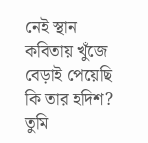নেই স্থান
কবিতায় খুঁজে বেড়াই পেয়েছি কি তার হদিশ?
তুমি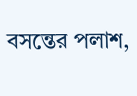বসন্তের পলাশ,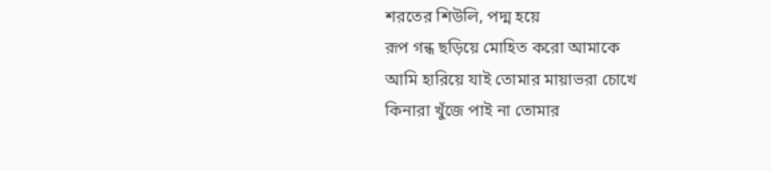শরতের শিউলি, পদ্ম হয়ে
রূপ গন্ধ ছড়িয়ে মোহিত করো আমাকে
আমি হারিয়ে যাই তোমার মায়াভরা চোখে
কিনারা খুঁজে পাই না তোমার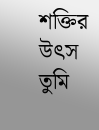শক্তির উৎস
তুমি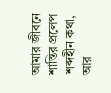আমার জীবনে শান্তির প্রলেপ
শব্দহীন কথা, আর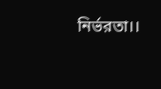নির্ভরতা।।